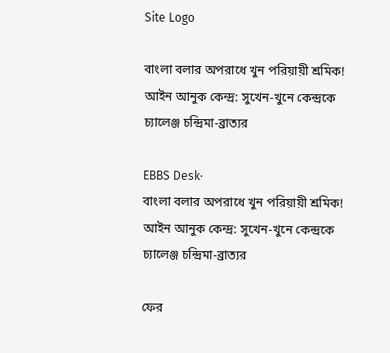Site Logo

বাংলা বলার অপরাধে খুন পরিয়ায়ী শ্রমিক! আইন আনুক কেন্দ্র: সুখেন-খুনে কেন্দ্রকে চ্যালেঞ্জ চন্দ্রিমা-ব্রাত্যর

EBBS Desk·
বাংলা বলার অপরাধে খুন পরিয়ায়ী শ্রমিক! আইন আনুক কেন্দ্র: সুখেন-খুনে কেন্দ্রকে চ্যালেঞ্জ চন্দ্রিমা-ব্রাত্যর

ফের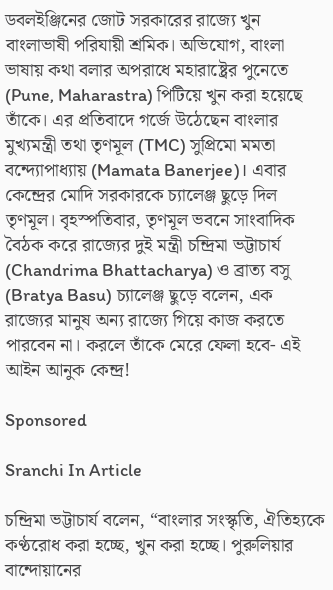ডবলইঞ্জিনের জোট সরকারের রাজ্যে খুন বাংলাভাষী পরিযায়ী শ্রমিক। অভিযোগ, বাংলা ভাষায় কথা বলার অপরাধে মহারাষ্ট্রের পুনেতে (Pune, Maharastra) পিটিয়ে খুন করা হয়েছে তাঁকে। এর প্রতিবাদে গর্জে উঠেছেন বাংলার মুখ্যমন্ত্রী তথা তৃণমূল (TMC) সুপ্রিমো মমতা বন্দ্যোপাধ্যায় (Mamata Banerjee)। এবার কেন্দ্রের মোদি সরকারকে চ্যালেঞ্জ ছুড়ে দিল তৃণমূল। বৃহস্পতিবার, তৃণমূল ভবনে সাংবাদিক বৈঠক করে রাজ্যের দুই মন্ত্রী চন্দ্রিমা ভট্টাচার্য (Chandrima Bhattacharya) ও ব্রাত্য বসু (Bratya Basu) চ্যালেঞ্জ ছুড়ে বলেন, এক রাজ্যের মানুষ অন্য রাজ্যে গিয়ে কাজ করতে পারবেন না। করলে তাঁকে মেরে ফেলা হবে- এই আইন আনুক কেন্দ্র!

Sponsored

Sranchi In Article

চন্দ্রিমা ভট্টাচার্য বলেন, “বাংলার সংস্কৃতি, ঐতিহ্যকে কণ্ঠরোধ করা হচ্ছে, খুন করা হচ্ছে। পুরুলিয়ার বান্দোয়ানের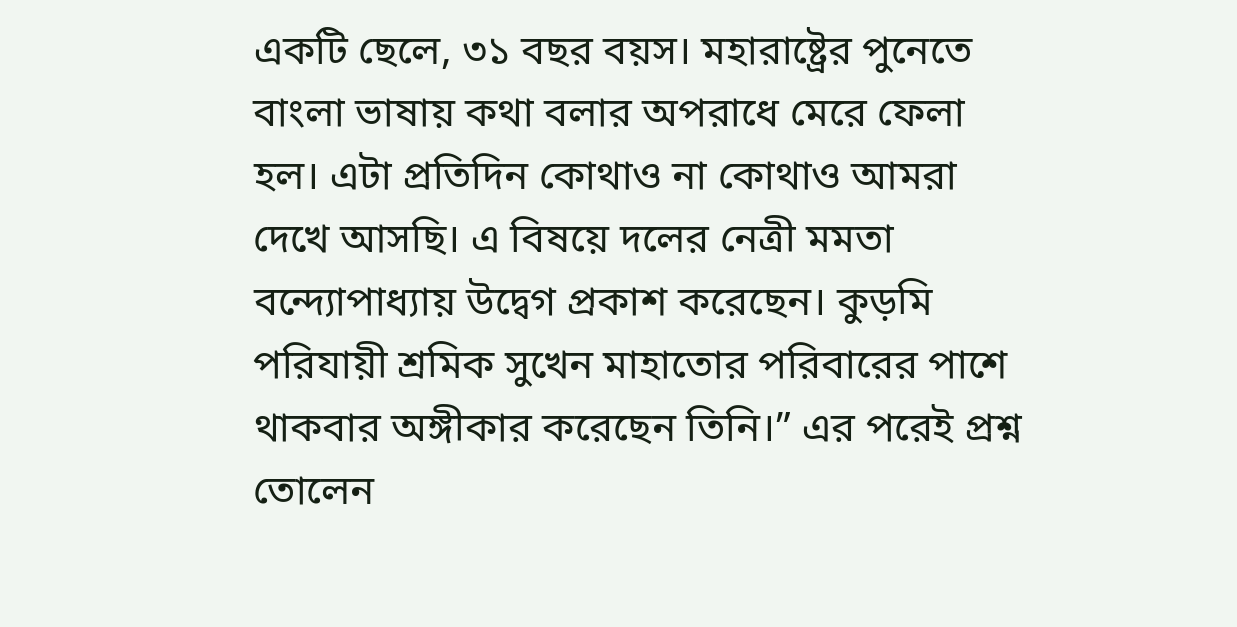একটি ছেলে, ৩১ বছর বয়স। মহারাষ্ট্রের পুনেতে বাংলা ভাষায় কথা বলার অপরাধে মেরে ফেলা হল। এটা প্রতিদিন কোথাও না কোথাও আমরা দেখে আসছি। এ বিষয়ে দলের নেত্রী মমতা বন্দ্যোপাধ্যায় উদ্বেগ প্রকাশ করেছেন। কুড়মি পরিযায়ী শ্রমিক সুখেন মাহাতোর পরিবারের পাশে থাকবার অঙ্গীকার করেছেন তিনি।” এর পরেই প্রশ্ন তোলেন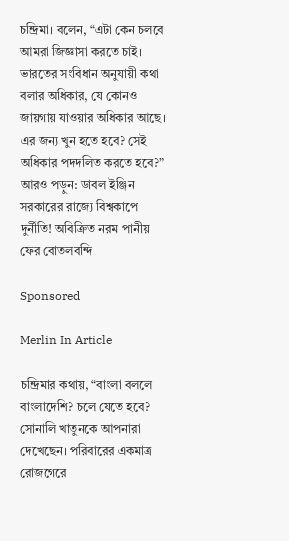চন্দ্রিমা। বলেন, “এটা কেন চলবে আমরা জিজ্ঞাসা করতে চাই। ভারতের সংবিধান অনুযায়ী কথা বলার অধিকার, যে কোনও জায়গায় যাওয়ার অধিকার আছে। এর জন্য খুন হতে হবে? সেই অধিকার পদদলিত করতে হবে?” আরও পড়ুন: ডাবল ইঞ্জিন সরকারের রাজ্যে বিশ্বকাপে দুর্নীতি! অবিক্রিত নরম পানীয় ফের বোতলবন্দি

Sponsored

Merlin In Article

চন্দ্রিমার কথায়, “বাংলা বললে বাংলাদেশি? চলে যেতে হবে? সোনালি খাতুনকে আপনারা দেখেছেন। পরিবারের একমাত্র রোজগেরে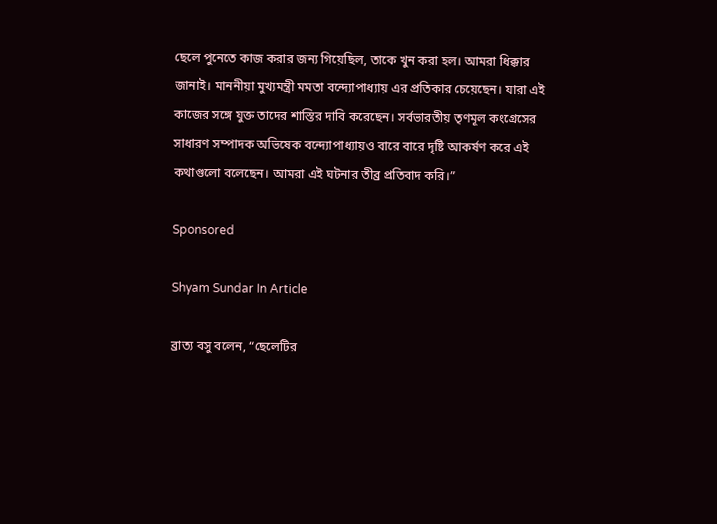ছেলে পুনেতে কাজ করার জন্য গিয়েছিল, তাকে খুন করা হল। আমরা ধিক্কার জানাই। মাননীয়া মুখ্যমন্ত্রী মমতা বন্দ্যোপাধ্যায় এর প্রতিকার চেয়েছেন। যারা এই কাজের সঙ্গে যুক্ত তাদের শাস্তির দাবি করেছেন। সর্বভারতীয় তৃণমূল কংগ্রেসের সাধারণ সম্পাদক অভিষেক বন্দ্যোপাধ্যায়ও বারে বারে দৃষ্টি আকর্ষণ করে এই কথাগুলো বলেছেন। আমরা এই ঘটনার তীব্র প্রতিবাদ করি।”

Sponsored

Shyam Sundar In Article

ব্রাত্য বসু বলেন, “ছেলেটির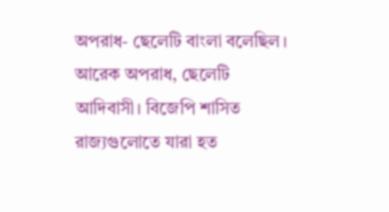অপরাধ- ছেলেটি বাংলা বলেছিল। আরেক অপরাধ, ছেলেটি আদিবাসী। বিজেপি শাসিত রাজ্যগুলোতে যারা হত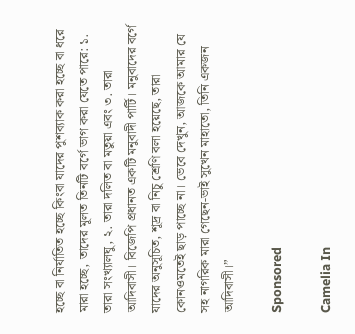হচ্ছে বা নির্যাতিত হচ্ছে কিংবা যাদের পুশব্যাক করা হচ্ছে বা ধরে মারা হচ্ছে, তাদের মূলত তিনটি বর্গে ভাগ করা যেতে পারে: ১. তারা সংখ্যালঘু, ২. তারা দলিত বা মতুয়া এবং ৩. তারা আদিবাসী। বিজেপি প্রধানত একটি মনুবাদী পার্টি। মনুবাদের বর্গে যাদের অনুসূচিত, শূদ্র বা নিচু শ্রেণি বলা হয়েছে, তারা কোনওমতেই ছাড় পাচ্ছে না। ভেবে দেখুন, আজকে আমার যে সহ নাগরিক মারা গেছেন-ভাই সুখেন মাহাতো, তিনি একজন আদিবাসী।”

Sponsored

Camelia In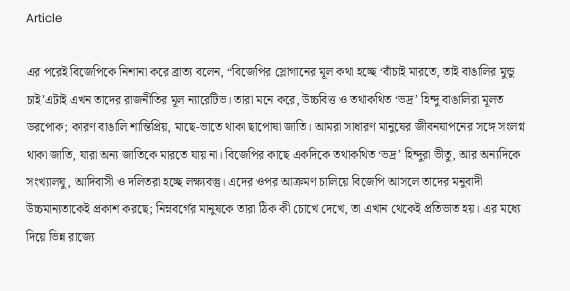Article

এর পরেই বিজেপিকে নিশানা করে ব্রাত্য বলেন, “বিজেপির স্লোগানের মূল কথা হচ্ছে ‘বাঁচাই মারতে, তাই বাঙালির মুন্ডু চাই’এটাই এখন তাদের রাজনীতির মূল ন্যারেটিভ। তারা মনে করে, উচ্চবিত্ত ও তথাকথিত ‘ভদ্র’ হিন্দু বাঙালিরা মূলত ডরপোক; কারণ বাঙালি শান্তিপ্রিয়, মাছে-ভাতে থাকা ছাপোষা জাতি। আমরা সাধারণ মানুষের জীবনযাপনের সঙ্গে সংলগ্ন থাকা জাতি, যারা অন্য জাতিকে মারতে যায় না। বিজেপির কাছে একদিকে তথাকথিত ‘ভদ্র’ হিন্দুরা ভীতু, আর অন্যদিকে সংখ্যালঘু, আদিবাসী ও দলিতরা হচ্ছে লক্ষ্যবস্তু। এদের ওপর আক্রমণ চালিয়ে বিজেপি আসলে তাদের মনুবাদী উচ্চমান্যতাকেই প্রকাশ করছে; নিম্নবর্গের মানুষকে তারা ঠিক কী চোখে দেখে, তা এখান থেকেই প্রতিভাত হয়। এর মধ্যে দিয়ে ভিন্ন রাজ্যে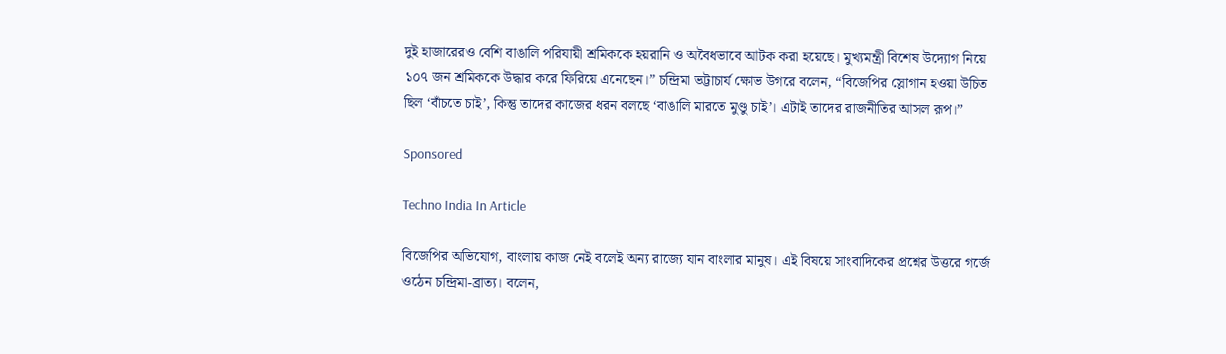দুই হাজারেরও বেশি বাঙালি পরিযায়ী শ্রমিককে হয়রানি ও অবৈধভাবে আটক করা হয়েছে। মুখ্যমন্ত্রী বিশেষ উদ্যোগ নিয়ে ১০৭ জন শ্রমিককে উদ্ধার করে ফিরিয়ে এনেছেন।” চন্দ্রিমা ভট্টাচার্য ক্ষোভ উগরে বলেন, “বিজেপির স্লোগান হওয়া উচিত ছিল ‘বাঁচতে চাই’, কিন্তু তাদের কাজের ধরন বলছে ‘বাঙালি মারতে মুণ্ডু চাই’। এটাই তাদের রাজনীতির আসল রূপ।”

Sponsored

Techno India In Article

বিজেপির অভিযোগ, বাংলায় কাজ নেই বলেই অন্য রাজ্যে যান বাংলার মানুষ। এই বিষয়ে সাংবাদিকের প্রশ্নের উত্তরে গর্জে ওঠেন চন্দ্রিমা-ব্রাত্য। বলেন,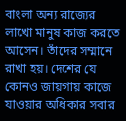বাংলা অন্য রাজ্যের লাখো মানুষ কাজ করতে আসেন। তাঁদের সম্মানে রাখা হয়। দেশের যে কোনও জায়গায় কাজে যাওয়ার অধিকার সবার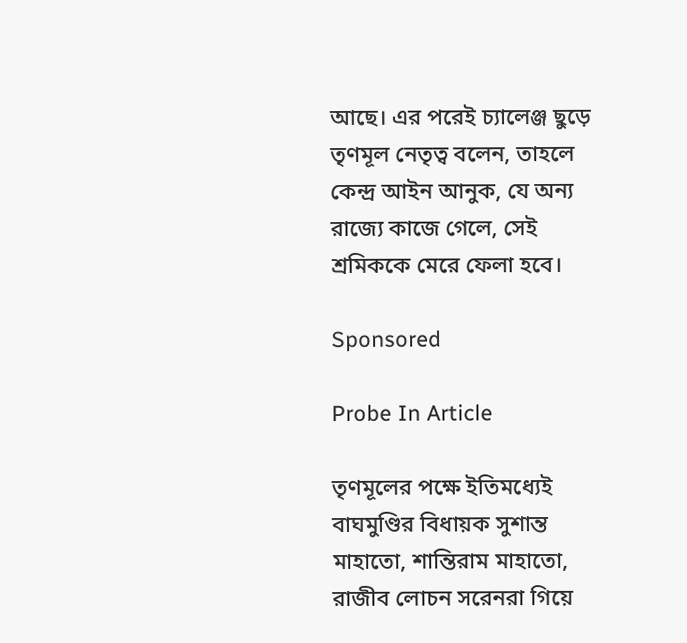আছে। এর পরেই চ্যালেঞ্জ ছুড়ে তৃণমূল নেতৃত্ব বলেন, তাহলে কেন্দ্র আইন আনুক, যে অন্য রাজ্যে কাজে গেলে, সেই শ্রমিককে মেরে ফেলা হবে।

Sponsored

Probe In Article

তৃণমূলের পক্ষে ইতিমধ্যেই বাঘমুণ্ডির বিধায়ক সুশান্ত মাহাতো, শান্তিরাম মাহাতো, রাজীব লোচন সরেনরা গিয়ে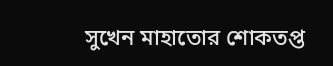সুখেন মাহাতোর শোকতপ্ত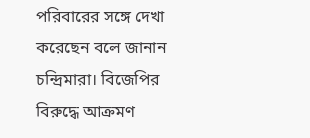পরিবারের সঙ্গে দেখা করেছেন বলে জানান চন্দ্রিমারা। বিজেপির বিরুদ্ধে আক্রমণ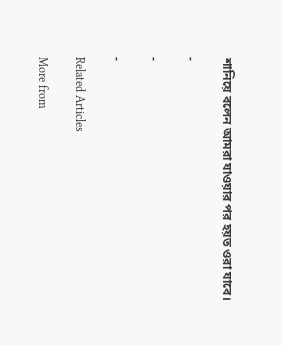শানিয়ে বলেন আমরা যাওয়ার পর হয়ত ওরা যাবে।

-

-

-

Related Articles

More from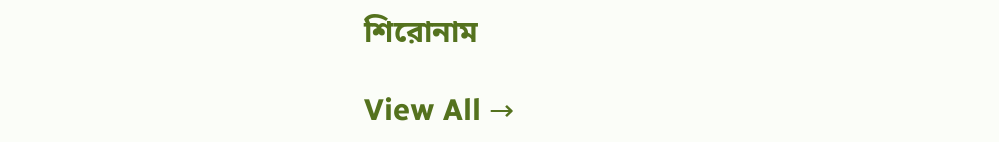শিরোনাম

View All →